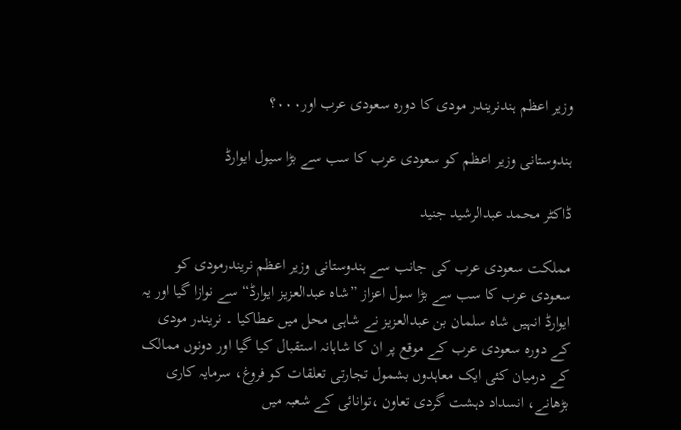وزیر اعظم ہندنریندر مودی کا دورہ سعودی عرب اور۰۰۰؟

ہندوستانی وزیر اعظم کو سعودی عرب کا سب سے بڑا سیول ایوارڈ

ڈاکٹر محمد عبدالرشید جنید

مملکت سعودی عرب کی جانب سے ہندوستانی وزیر اعظم نریندرمودی کو سعودی عرب کا سب سے بڑا سول اعزاز ”شاہ عبدالعزیز ایوارڈ“سے نوازا گیا اور یہ ایوارڈ انہیں شاہ سلمان بن عبدالعزیز نے شاہی محل میں عطاکیا ۔ نریندر مودی کے دورہ سعودی عرب کے موقع پر ان کا شاہانہ استقبال کیا گیا اور دونوں ممالک کے درمیان کئی ایک معاہدوں بشمول تجارتی تعلقات کو فروغ، سرمایہ کاری بڑھانے، انسداد دہشت گردی تعاون ،توانائی کے شعبہ میں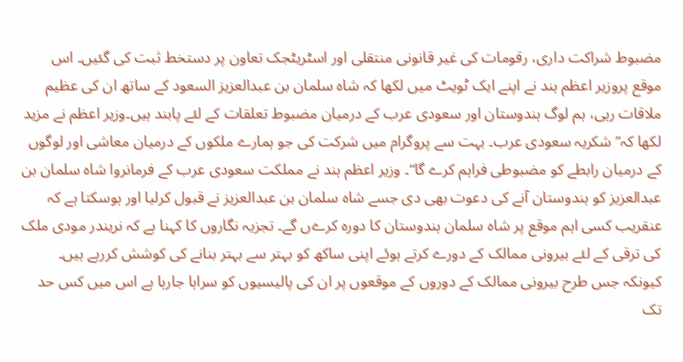مضبوط شراکت داری، رقومات کی غیر قانونی منتقلی اور اسٹریٹجک تعاون پر دستخط ثبت کی گئیں۔ اس موقع پروزیر اعظم ہند نے اپنے ایک ٹویٹ میں لکھا کہ شاہ سلمان بن عبدالعزیز السعود کے ساتھ ان کی عظیم ملاقات رہی، ہم لوگ ہندوستان اور سعودی عرب کے درمیان مضبوط تعلقات کے لئے پابند ہیں۔وزیر اعظم نے مزید لکھا کہ” شکریہ سعودی عرب۔ بہت سے پروگرام میں شرکت کی جو ہمارے ملکوں کے درمیان معاشی اور لوگوں کے درمیان رابطے کو مضبوطی فراہم کرے گا“۔ وزیر اعظم ہند نے مملکت سعودی عرب کے فرمانروا شاہ سلمان بن عبدالعزیز کو ہندوستان آنے کی دعوت بھی دی جسے شاہ سلمان بن عبدالعزیز نے قبول کرلیا اور ہوسکتا ہے کہ عنقریب کسی اہم موقع پر شاہ سلمان ہندوستان کا دورہ کرےں گے۔ تجزیہ نگاروں کا کہنا ہے کہ نریندر مودی ملک کی ترقی کے لئے بیرونی ممالک کے دورے کرتے ہوئے اپنی ساکھ کو بہتر سے بہتر بنانے کی کوشش کررہے ہیں۔ کیونکہ جس طرح بیرونی ممالک کے دوروں کے موقعوں پر ان کی پالیسیوں کو سراہا جارہا ہے اس میں کس حد تک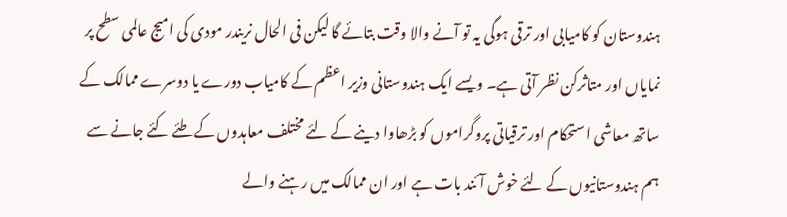ہندوستان کو کامیابی اور ترقی ہوگی یہ تو آنے والا وقت بتائے گا لیکن فی الحال نریندر مودی کی امیج عالمی سطح پر نمایاں اور متاثرکن نظر آتی ہے۔ ویسے ایک ہندوستانی وزیر اعظم کے کامیاب دورے یا دوسرے ممالک کے ساتھ معاشی استحکام اور ترقیاتی پروگراموں کو بڑھاوا دینے کے لئے مختلف معاہدوں کے طئے کئے جانے سے ہم ہندوستانیوں کے لئے خوش آئند بات ہے اور ان ممالک میں رہنے والے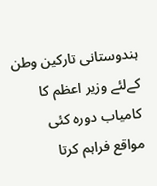ہندوستانی تارکین وطن کےلئے وزیر اعظم کا کامیاب دورہ کئی مواقع فراہم کرتا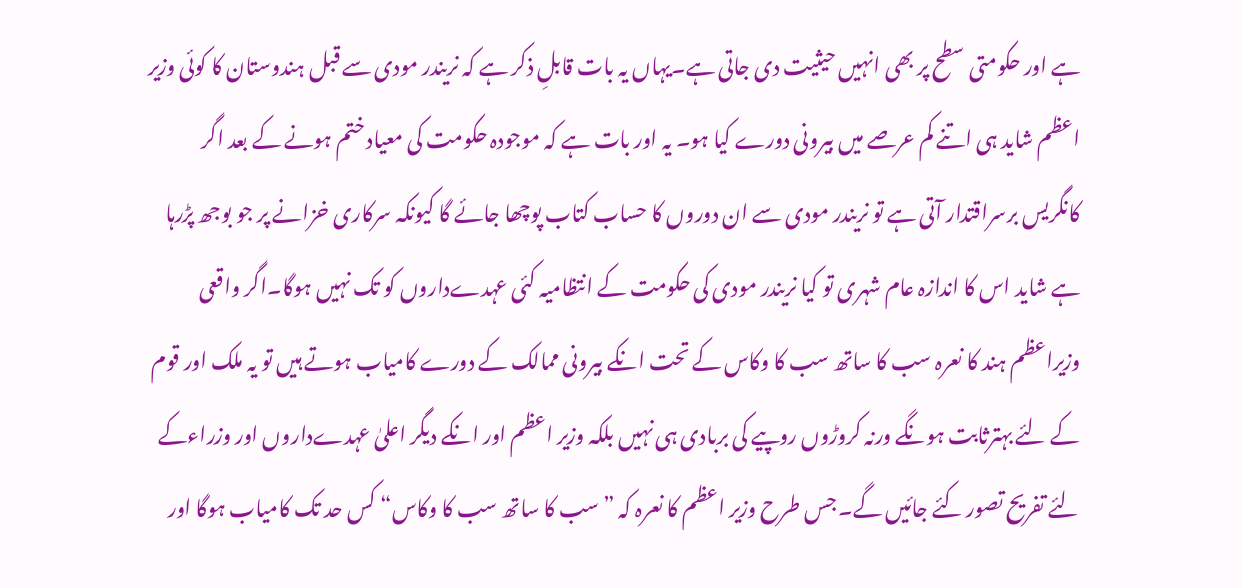ہے اور حکومتی سطح پر بھی انہیں حیثیت دی جاتی ہے۔یہاں یہ بات قابلِ ذکر ہے کہ نریندر مودی سے قبل ہندوستان کا کوئی وزیر اعظم شاید ہی اتنے کم عرصے میں بیرونی دورے کیا ہو۔ یہ اور بات ہے کہ موجودہ حکومت کی معیاد ختم ہونے کے بعد اگر کانگریس برسراقتدار آتی ہے تو نریندر مودی سے ان دوروں کا حساب کتاب پوچھا جائے گا کیونکہ سرکاری خزانے پر جو بوجھ پڑرہا ہے شاید اس کا اندازہ عام شہری تو کیا نریندر مودی کی حکومت کے انتظامیہ کئی عہدےداروں کو تک نہیں ہوگا۔اگر واقعی وزیراعظم ہند کا نعرہ سب کا ساتھ سب کا وکاس کے تحت انکے بیرونی ممالک کے دورے کامیاب ہوتے ہیں تو یہ ملک اور قوم کے لئے بہترثابت ہونگے ورنہ کروڑوں روپیے کی بربادی ہی نہیں بلکہ وزیر اعظم اور انکے دیگر اعلیٰ عہدےداروں اور وزراءکے لئے تفریح تصور کئے جائیں گے۔ جس طرح وزیر اعظم کا نعرہ کہ ”سب کا ساتھ سب کا وکاس“ کس حد تک کامیاب ہوگا اور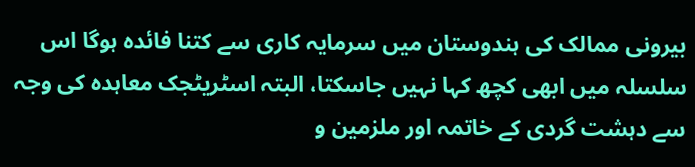بیرونی ممالک کی ہندوستان میں سرمایہ کاری سے کتنا فائدہ ہوگا اس سلسلہ میں ابھی کچھ کہا نہیں جاسکتا، البتہ اسٹریٹجک معاہدہ کی وجہ سے دہشت گردی کے خاتمہ اور ملزمین و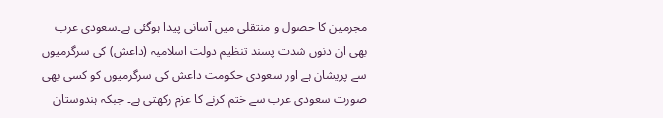مجرمین کا حصول و منتقلی میں آسانی پیدا ہوگئی ہے۔سعودی عرب بھی ان دنوں شدت پسند تنظیم دولت اسلامیہ (داعش) کی سرگرمیوں سے پریشان ہے اور سعودی حکومت داعش کی سرگرمیوں کو کسی بھی صورت سعودی عرب سے ختم کرنے کا عزم رکھتی ہے۔ جبکہ ہندوستان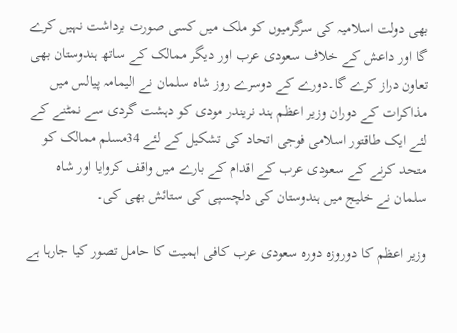بھی دولت اسلامیہ کی سرگرمیوں کو ملک میں کسی صورت برداشت نہیں کرے گا اور داعش کے خلاف سعودی عرب اور دیگر ممالک کے ساتھ ہندوستان بھی تعاون دراز کرے گا۔دورے کے دوسرے روز شاہ سلمان نے الیمامہ پیالس میں مذاکرات کے دوران وزیر اعظم ہند نریندر مودی کو دہشت گردی سے نمٹنے کے لئے ایک طاقتور اسلامی فوجی اتحاد کی تشکیل کے لئے 34مسلم ممالک کو متحد کرنے کے سعودی عرب کے اقدام کے بارے میں واقف کروایا اور شاہ سلمان نے خلیج میں ہندوستان کی دلچسپی کی ستائش بھی کی۔

وزیر اعظم کا دوروزہ دورہ سعودی عرب کافی اہمیت کا حامل تصور کیا جارہا ہے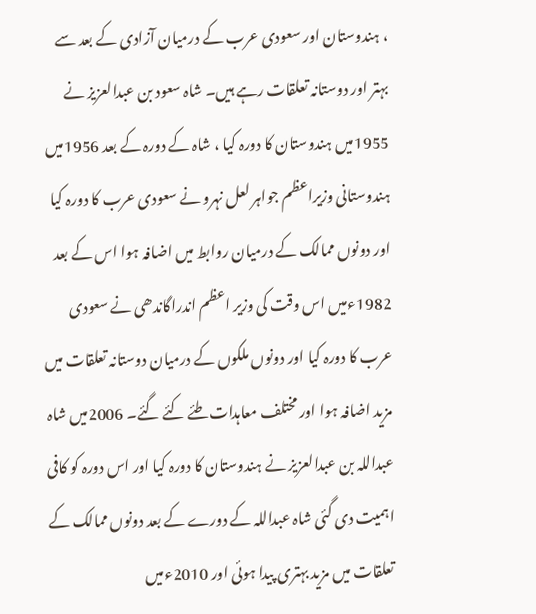، ہندوستان اور سعودی عرب کے درمیان آزادی کے بعد سے بہتر اور دوستانہ تعلقات رہے ہیں۔ شاہ سعود بن عبدالعزیز نے 1955میں ہندوستان کا دورہ کیا ، شاہ کے دورہ کے بعد 1956میں ہندوستانی وزیراعظم جواہر لعل نہرو نے سعودی عرب کا دورہ کیا اور دونوں ممالک کے درمیان روابط میں اضافہ ہوا اس کے بعد 1982ءمیں اس وقت کی وزیر اعظم اندراگاندھی نے سعودی عرب کا دورہ کیا اور دونوں ملکوں کے درمیان دوستانہ تعلقات میں مزید اضافہ ہوا اور مختلف معاہدات طئے کئے گئے۔ 2006میں شاہ عبداللہ بن عبدالعزیز نے ہندوستان کا دورہ کیا اور اس دورہ کو کافی اہمیت دی گئی شاہ عبداللہ کے دورے کے بعد دونوں ممالک کے تعلقات میں مزید بہتری پیدا ہوئی اور 2010ءمیں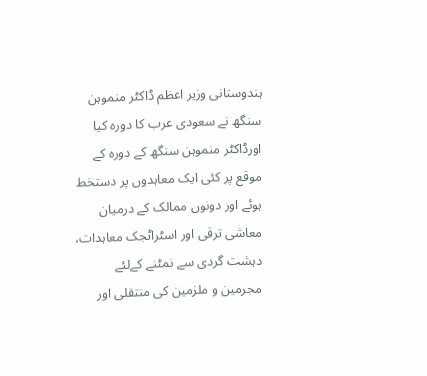ہندوستانی وزیر اعظم ڈاکٹر منموہن سنگھ نے سعودی عرب کا دورہ کیا اورڈاکٹر منموہن سنگھ کے دورہ کے موقع پر کئی ایک معاہدوں پر دستخط ہوئے اور دونوں ممالک کے درمیان معاشی ترقی اور اسٹراٹجک معاہدات، دہشت گردی سے نمٹنے کےلئے مجرمین و ملزمین کی منتقلی اور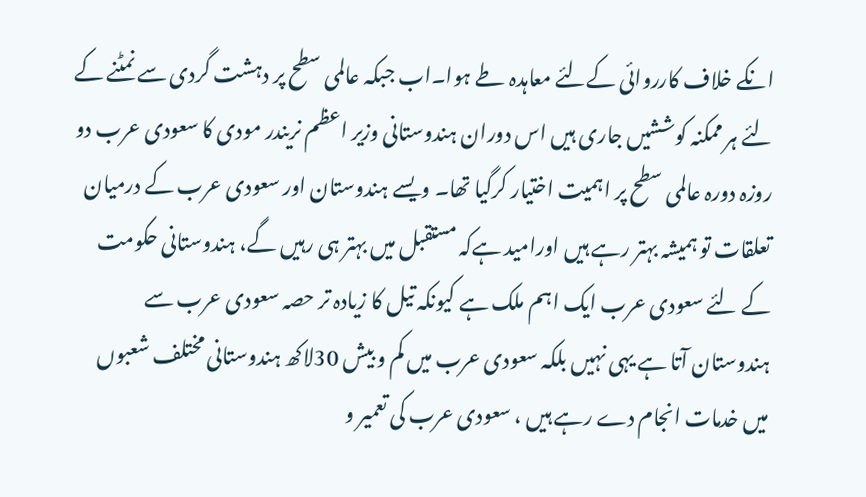انکے خلاف کارروائی کےلئے معاہدہ طے ہوا۔اب جبکہ عالمی سطح پر دہشت گردی سے نمٹنے کے لئے ہر ممکنہ کوششیں جاری ہیں اس دوران ہندوستانی وزیر اعظم نریندر مودی کا سعودی عرب دو روزہ دورہ عالمی سطح پر اہمیت اختیار کرگیا تھا۔ ویسے ہندوستان اور سعودی عرب کے درمیان تعلقات تو ہمیشہ بہتر رہے ہیں اورامید ہےکہ مستقبل میں بہتر ہی رہیں گے، ہندوستانی حکومت کے لئے سعودی عرب ایک اہم ملک ہے کیونکہ تیل کا زیادہ تر حصہ سعودی عرب سے ہندوستان آتا ہے یہی نہیں بلکہ سعودی عرب میں کم و بیش 30لاکھ ہندوستانی مختلف شعبوں میں خدمات انجام دے رہے ہیں ، سعودی عرب کی تعمیر و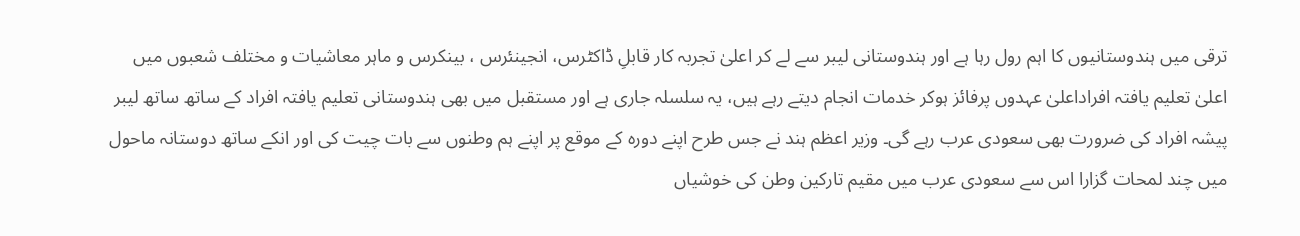ترقی میں ہندوستانیوں کا اہم رول رہا ہے اور ہندوستانی لیبر سے لے کر اعلیٰ تجربہ کار قابلِ ڈاکٹرس، انجینئرس ، بینکرس و ماہر معاشیات و مختلف شعبوں میں اعلیٰ تعلیم یافتہ افراداعلیٰ عہدوں پرفائز ہوکر خدمات انجام دیتے رہے ہیں، یہ سلسلہ جاری ہے اور مستقبل میں بھی ہندوستانی تعلیم یافتہ افراد کے ساتھ ساتھ لیبر پیشہ افراد کی ضرورت بھی سعودی عرب رہے گی۔ وزیر اعظم ہند نے جس طرح اپنے دورہ کے موقع پر اپنے ہم وطنوں سے بات چیت کی اور انکے ساتھ دوستانہ ماحول میں چند لمحات گزارا اس سے سعودی عرب میں مقیم تارکین وطن کی خوشیاں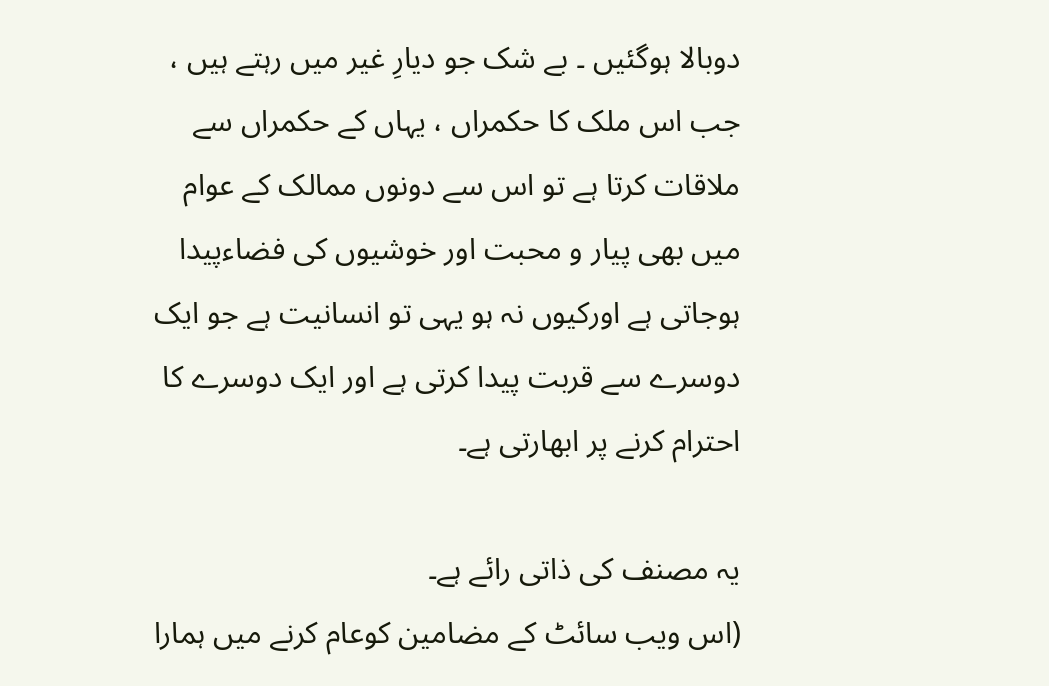دوبالا ہوگئیں ۔ بے شک جو دیارِ غیر میں رہتے ہیں ، جب اس ملک کا حکمراں ، یہاں کے حکمراں سے ملاقات کرتا ہے تو اس سے دونوں ممالک کے عوام میں بھی پیار و محبت اور خوشیوں کی فضاءپیدا ہوجاتی ہے اورکیوں نہ ہو یہی تو انسانیت ہے جو ایک دوسرے سے قربت پیدا کرتی ہے اور ایک دوسرے کا احترام کرنے پر ابھارتی ہے۔

یہ مصنف کی ذاتی رائے ہے۔
(اس ویب سائٹ کے مضامین کوعام کرنے میں ہمارا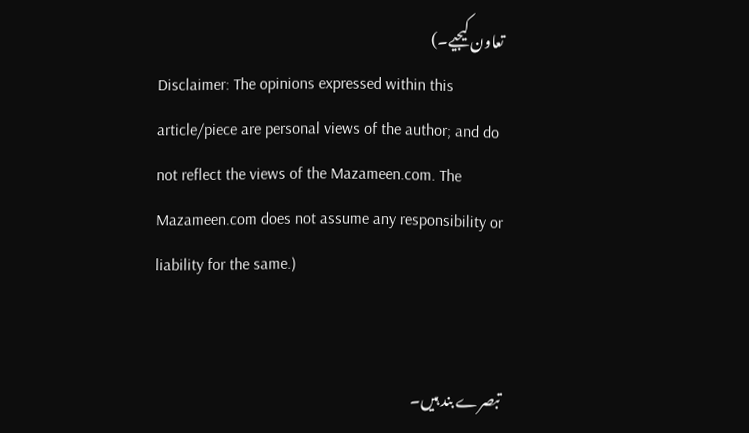تعاون کیجیے۔)
Disclaimer: The opinions expressed within this article/piece are personal views of the author; and do not reflect the views of the Mazameen.com. The Mazameen.com does not assume any responsibility or liability for the same.)


تبصرے بند ہیں۔